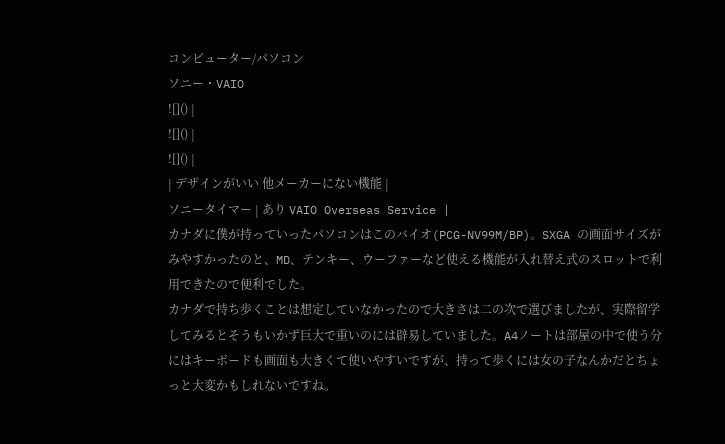コンピューター/パソコン
ソニー・VAIO
![]() |
![]() |
![]() |
| デザインがいい 他メーカーにない機能 |
ソニータイマー | あり VAIO Overseas Service |
カナダに僕が持っていったパソコンはこのバイオ(PCG-NV99M/BP)。SXGA の画面サイズがみやすかったのと、MD、テンキー、ウーファーなど使える機能が入れ替え式のスロットで利用できたので便利でした。
カナダで持ち歩くことは想定していなかったので大きさは二の次で選びましたが、実際留学してみるとそうもいかず巨大で重いのには辟易していました。A4ノートは部屋の中で使う分にはキーボードも画面も大きくて使いやすいですが、持って歩くには女の子なんかだとちょっと大変かもしれないですね。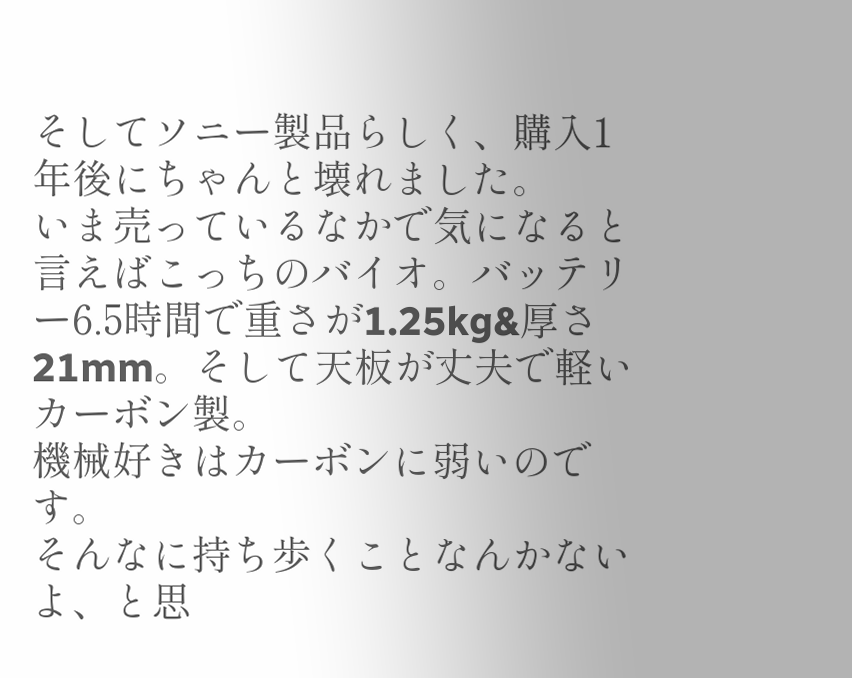そしてソニー製品らしく、購入1年後にちゃんと壊れました。
いま売っているなかで気になると言えばこっちのバイオ。バッテリー6.5時間で重さが1.25kg&厚さ21mm。そして天板が丈夫で軽いカーボン製。
機械好きはカーボンに弱いのです。
そんなに持ち歩くことなんかないよ、と思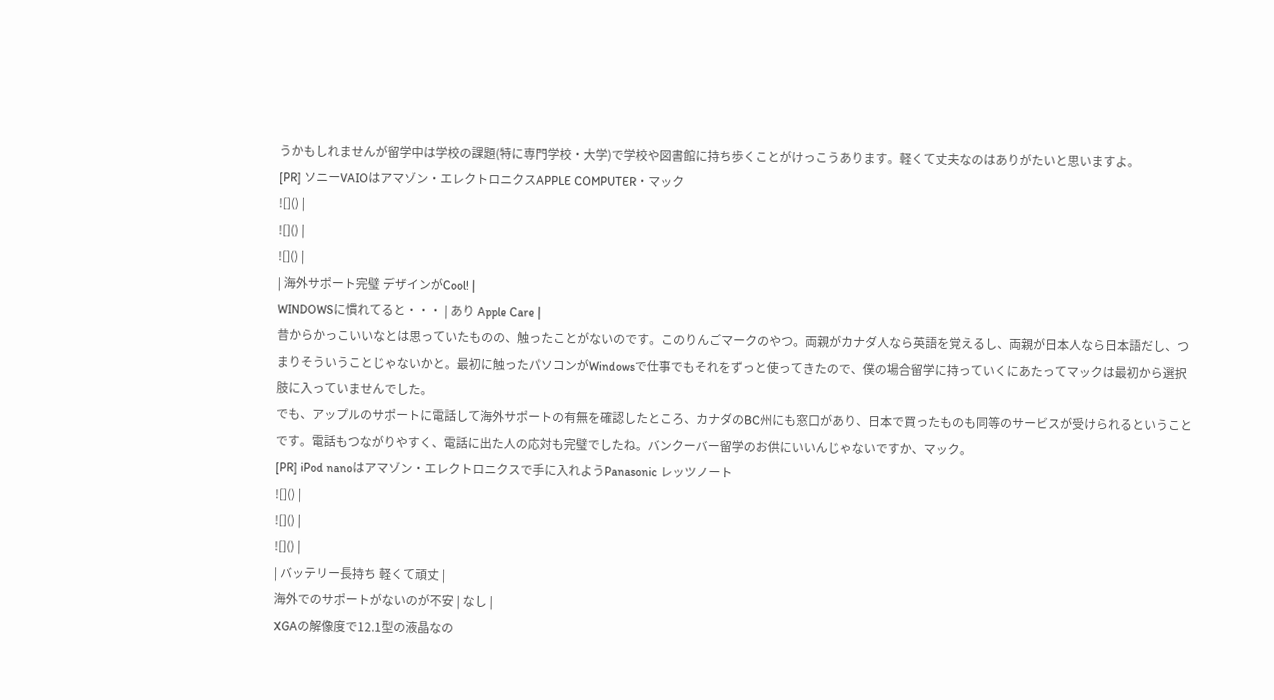うかもしれませんが留学中は学校の課題(特に専門学校・大学)で学校や図書館に持ち歩くことがけっこうあります。軽くて丈夫なのはありがたいと思いますよ。
[PR] ソニーVAIOはアマゾン・エレクトロニクスAPPLE COMPUTER・マック
![]() |
![]() |
![]() |
| 海外サポート完璧 デザインがCool! |
WINDOWSに慣れてると・・・ | あり Apple Care |
昔からかっこいいなとは思っていたものの、触ったことがないのです。このりんごマークのやつ。両親がカナダ人なら英語を覚えるし、両親が日本人なら日本語だし、つまりそういうことじゃないかと。最初に触ったパソコンがWindowsで仕事でもそれをずっと使ってきたので、僕の場合留学に持っていくにあたってマックは最初から選択肢に入っていませんでした。
でも、アップルのサポートに電話して海外サポートの有無を確認したところ、カナダのBC州にも窓口があり、日本で買ったものも同等のサービスが受けられるということです。電話もつながりやすく、電話に出た人の応対も完璧でしたね。バンクーバー留学のお供にいいんじゃないですか、マック。
[PR] iPod nanoはアマゾン・エレクトロニクスで手に入れようPanasonic レッツノート
![]() |
![]() |
![]() |
| バッテリー長持ち 軽くて頑丈 |
海外でのサポートがないのが不安 | なし |
XGAの解像度で12.1型の液晶なの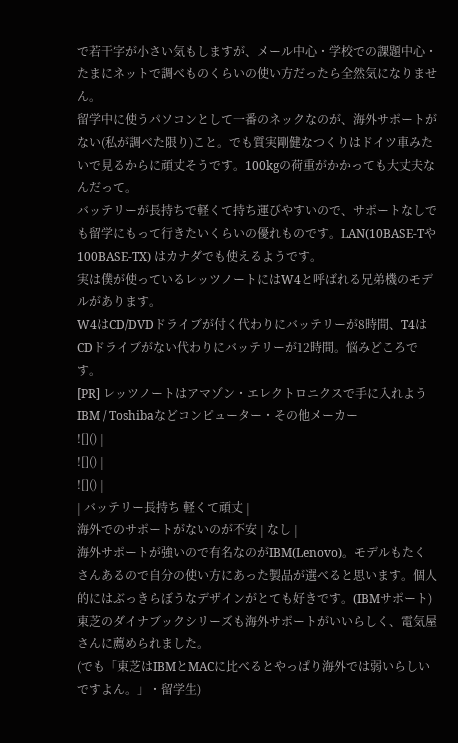で若干字が小さい気もしますが、メール中心・学校での課題中心・たまにネットで調べものくらいの使い方だったら全然気になりません。
留学中に使うパソコンとして一番のネックなのが、海外サポートがない(私が調べた限り)こと。でも質実剛健なつくりはドイツ車みたいで見るからに頑丈そうです。100kgの荷重がかかっても大丈夫なんだって。
バッテリーが長持ちで軽くて持ち運びやすいので、サポートなしでも留学にもって行きたいくらいの優れものです。LAN(10BASE-Tや100BASE-TX) はカナダでも使えるようです。
実は僕が使っているレッツノートにはW4と呼ばれる兄弟機のモデルがあります。
W4はCD/DVDドライブが付く代わりにバッテリーが8時間、T4はCDドライブがない代わりにバッテリーが12時間。悩みどころです。
[PR] レッツノートはアマゾン・エレクトロニクスで手に入れようIBM / Toshibaなどコンピューター・その他メーカー
![]() |
![]() |
![]() |
| バッテリー長持ち 軽くて頑丈 |
海外でのサポートがないのが不安 | なし |
海外サポートが強いので有名なのがIBM(Lenovo)。モデルもたくさんあるので自分の使い方にあった製品が選べると思います。個人的にはぶっきらぼうなデザインがとても好きです。(IBMサポート)東芝のダイナブックシリーズも海外サポートがいいらしく、電気屋さんに薦められました。
(でも「東芝はIBMとMACに比べるとやっぱり海外では弱いらしいですよん。」・留学生)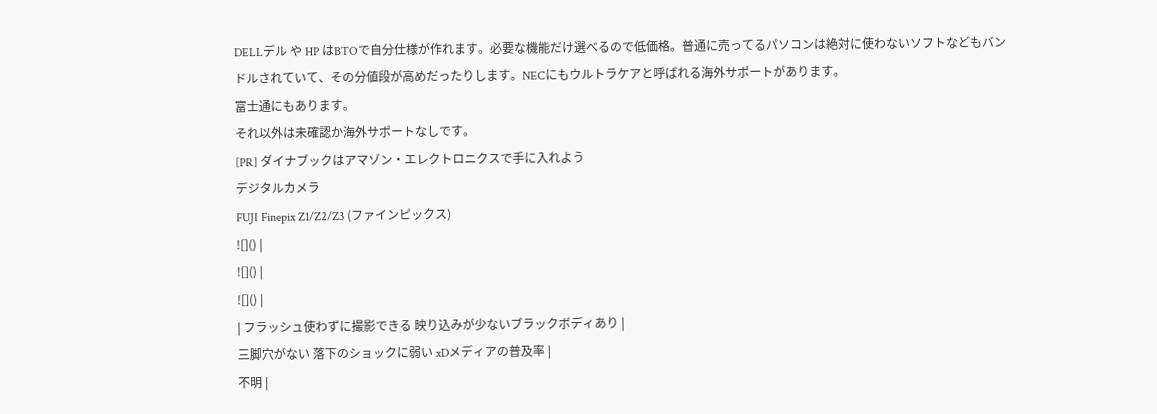DELLデル や HP はBTOで自分仕様が作れます。必要な機能だけ選べるので低価格。普通に売ってるパソコンは絶対に使わないソフトなどもバンドルされていて、その分値段が高めだったりします。NECにもウルトラケアと呼ばれる海外サポートがあります。
富士通にもあります。
それ以外は未確認か海外サポートなしです。
[PR] ダイナブックはアマゾン・エレクトロニクスで手に入れよう
デジタルカメラ
FUJI Finepix Z1/Z2/Z3 (ファインピックス)
![]() |
![]() |
![]() |
| フラッシュ使わずに撮影できる 映り込みが少ないブラックボディあり |
三脚穴がない 落下のショックに弱い xDメディアの普及率 |
不明 |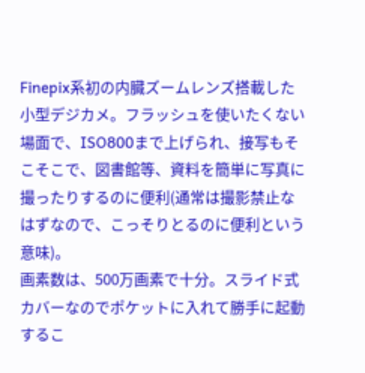Finepix系初の内臓ズームレンズ搭載した小型デジカメ。フラッシュを使いたくない場面で、ISO800まで上げられ、接写もそこそこで、図書館等、資料を簡単に写真に撮ったりするのに便利(通常は撮影禁止なはずなので、こっそりとるのに便利という意味)。
画素数は、500万画素で十分。スライド式カバーなのでポケットに入れて勝手に起動するこ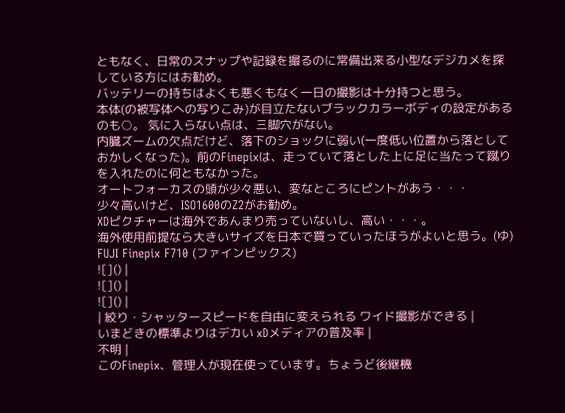ともなく、日常のスナップや記録を撮るのに常備出来る小型なデジカメを探している方にはお勧め。
バッテリーの持ちはよくも悪くもなく一日の撮影は十分持つと思う。
本体(の被写体への写りこみ)が目立たないブラックカラーボディの設定があるのも○。 気に入らない点は、三脚穴がない。
内臓ズームの欠点だけど、落下のショックに弱い(一度低い位置から落としておかしくなった)。前のFinepixは、走っていて落とした上に足に当たって蹴りを入れたのに何ともなかった。
オートフォーカスの頭が少々悪い、変なところにピントがあう・・・
少々高いけど、ISO1600のZ2がお勧め。
XDピクチャーは海外であんまり売っていないし、高い・・・。
海外使用前提なら大きいサイズを日本で買っていったほうがよいと思う。(ゆ)
FUJI Finepix F710 (ファインピックス)
![]() |
![]() |
![]() |
| 絞り・シャッタースピードを自由に変えられる ワイド撮影ができる |
いまどきの標準よりはデカい xDメディアの普及率 |
不明 |
このFinepix、管理人が現在使っています。ちょうど後継機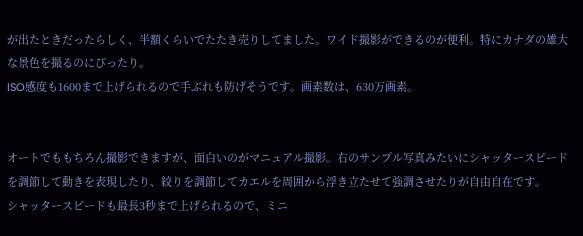が出たときだったらしく、半額くらいでたたき売りしてました。ワイド撮影ができるのが便利。特にカナダの雄大な景色を撮るのにぴったり。
ISO感度も1600まで上げられるので手ぶれも防げそうです。画素数は、630万画素。


オートでももちろん撮影できますが、面白いのがマニュアル撮影。右のサンプル写真みたいにシャッタースピードを調節して動きを表現したり、絞りを調節してカエルを周囲から浮き立たせて強調させたりが自由自在です。
シャッタースピードも最長3秒まで上げられるので、ミニ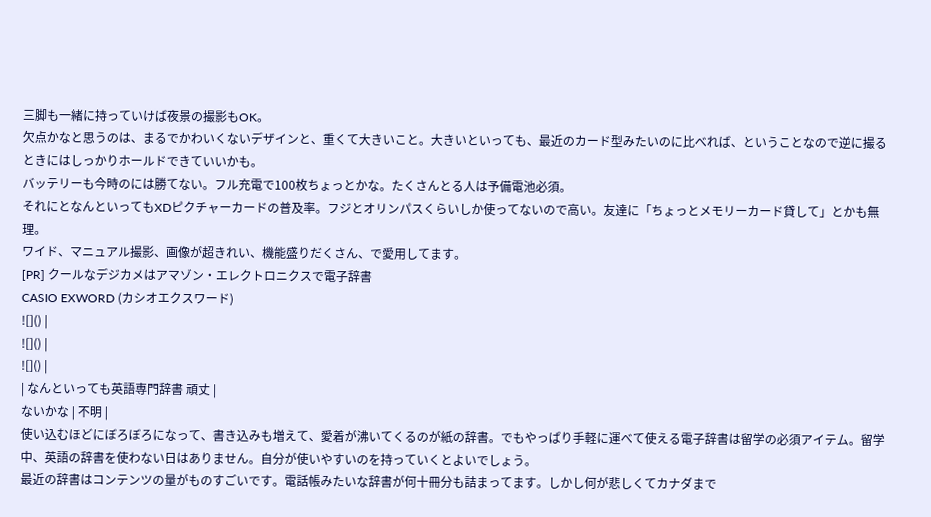三脚も一緒に持っていけば夜景の撮影もOK。
欠点かなと思うのは、まるでかわいくないデザインと、重くて大きいこと。大きいといっても、最近のカード型みたいのに比べれば、ということなので逆に撮るときにはしっかりホールドできていいかも。
バッテリーも今時のには勝てない。フル充電で100枚ちょっとかな。たくさんとる人は予備電池必須。
それにとなんといってもXDピクチャーカードの普及率。フジとオリンパスくらいしか使ってないので高い。友達に「ちょっとメモリーカード貸して」とかも無理。
ワイド、マニュアル撮影、画像が超きれい、機能盛りだくさん、で愛用してます。
[PR] クールなデジカメはアマゾン・エレクトロニクスで電子辞書
CASIO EXWORD (カシオエクスワード)
![]() |
![]() |
![]() |
| なんといっても英語専門辞書 頑丈 |
ないかな | 不明 |
使い込むほどにぼろぼろになって、書き込みも増えて、愛着が沸いてくるのが紙の辞書。でもやっぱり手軽に運べて使える電子辞書は留学の必須アイテム。留学中、英語の辞書を使わない日はありません。自分が使いやすいのを持っていくとよいでしょう。
最近の辞書はコンテンツの量がものすごいです。電話帳みたいな辞書が何十冊分も詰まってます。しかし何が悲しくてカナダまで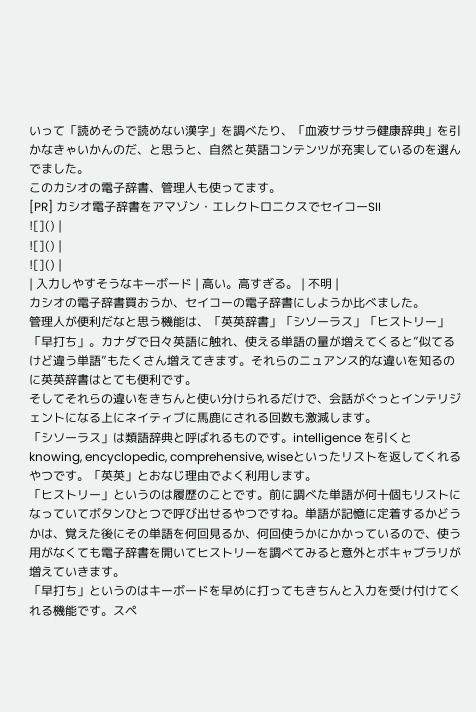いって「読めそうで読めない漢字」を調べたり、「血液サラサラ健康辞典」を引かなきゃいかんのだ、と思うと、自然と英語コンテンツが充実しているのを選んでました。
このカシオの電子辞書、管理人も使ってます。
[PR] カシオ電子辞書をアマゾン・エレクトロニクスでセイコーSII
![]() |
![]() |
![]() |
| 入力しやすそうなキーボード | 高い。高すぎる。 | 不明 |
カシオの電子辞書買おうか、セイコーの電子辞書にしようか比べました。
管理人が便利だなと思う機能は、「英英辞書」「シソーラス」「ヒストリー」「早打ち」。カナダで日々英語に触れ、使える単語の量が増えてくると”似てるけど違う単語”もたくさん増えてきます。それらのニュアンス的な違いを知るのに英英辞書はとても便利です。
そしてそれらの違いをきちんと使い分けられるだけで、会話がぐっとインテリジェントになる上にネイティブに馬鹿にされる回数も激減します。
「シソーラス」は類語辞典と呼ばれるものです。intelligence を引くと knowing, encyclopedic, comprehensive, wiseといったリストを返してくれるやつです。「英英」とおなじ理由でよく利用します。
「ヒストリー」というのは履歴のことです。前に調べた単語が何十個もリストになっていてボタンひとつで呼び出せるやつですね。単語が記憶に定着するかどうかは、覚えた後にその単語を何回見るか、何回使うかにかかっているので、使う用がなくても電子辞書を開いてヒストリーを調べてみると意外とボキャブラリが増えていきます。
「早打ち」というのはキーボードを早めに打ってもきちんと入力を受け付けてくれる機能です。スペ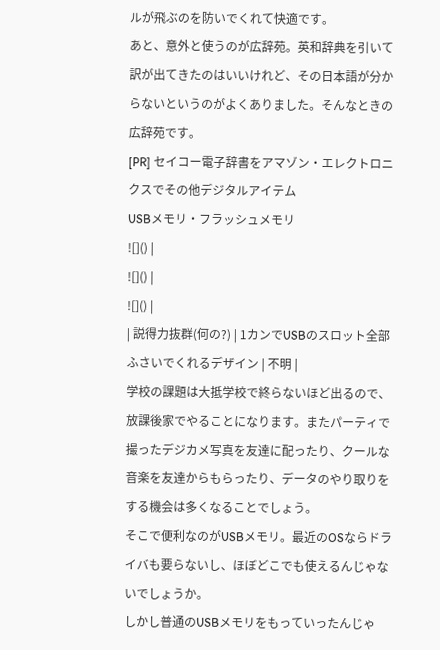ルが飛ぶのを防いでくれて快適です。
あと、意外と使うのが広辞苑。英和辞典を引いて訳が出てきたのはいいけれど、その日本語が分からないというのがよくありました。そんなときの広辞苑です。
[PR] セイコー電子辞書をアマゾン・エレクトロニクスでその他デジタルアイテム
USBメモリ・フラッシュメモリ
![]() |
![]() |
![]() |
| 説得力抜群(何の?) | 1カンでUSBのスロット全部ふさいでくれるデザイン | 不明 |
学校の課題は大抵学校で終らないほど出るので、放課後家でやることになります。またパーティで撮ったデジカメ写真を友達に配ったり、クールな音楽を友達からもらったり、データのやり取りをする機会は多くなることでしょう。
そこで便利なのがUSBメモリ。最近のOSならドライバも要らないし、ほぼどこでも使えるんじゃないでしょうか。
しかし普通のUSBメモリをもっていったんじゃ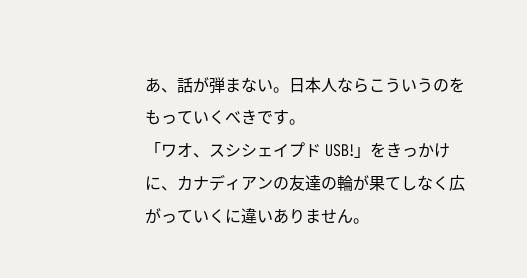あ、話が弾まない。日本人ならこういうのをもっていくべきです。
「ワオ、スシシェイプド USB!」をきっかけに、カナディアンの友達の輪が果てしなく広がっていくに違いありません。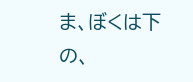ま、ぼくは下の、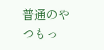普通のやつもっ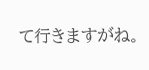て行きますがね。